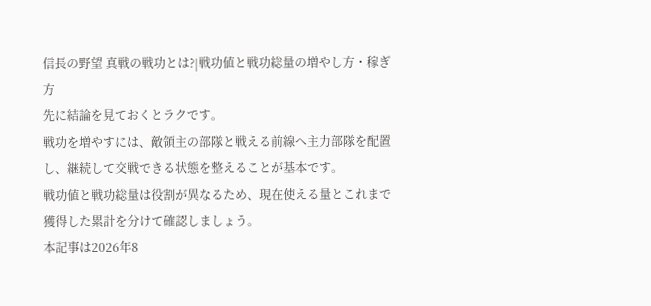信長の野望 真戦の戦功とは?|戦功値と戦功総量の増やし方・稼ぎ方
先に結論を見ておくとラクです。
戦功を増やすには、敵領主の部隊と戦える前線へ主力部隊を配置し、継続して交戦できる状態を整えることが基本です。
戦功値と戦功総量は役割が異なるため、現在使える量とこれまで獲得した累計を分けて確認しましょう。
本記事は2026年8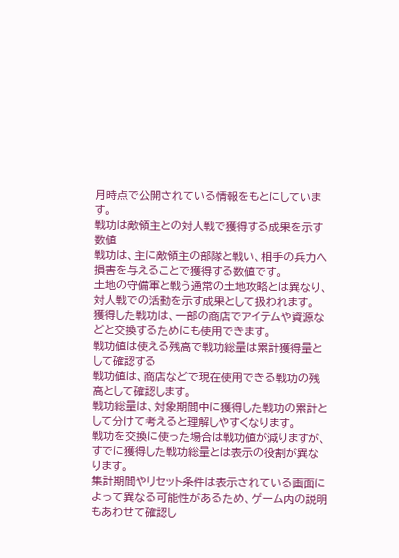月時点で公開されている情報をもとにしています。
戦功は敵領主との対人戦で獲得する成果を示す数値
戦功は、主に敵領主の部隊と戦い、相手の兵力へ損害を与えることで獲得する数値です。
土地の守備軍と戦う通常の土地攻略とは異なり、対人戦での活動を示す成果として扱われます。
獲得した戦功は、一部の商店でアイテムや資源などと交換するためにも使用できます。
戦功値は使える残高で戦功総量は累計獲得量として確認する
戦功値は、商店などで現在使用できる戦功の残高として確認します。
戦功総量は、対象期間中に獲得した戦功の累計として分けて考えると理解しやすくなります。
戦功を交換に使った場合は戦功値が減りますが、すでに獲得した戦功総量とは表示の役割が異なります。
集計期間やリセット条件は表示されている画面によって異なる可能性があるため、ゲーム内の説明もあわせて確認し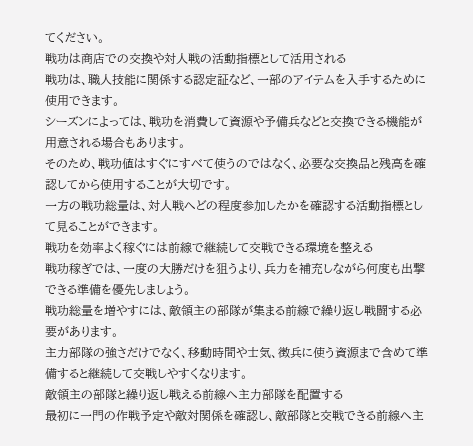てください。
戦功は商店での交換や対人戦の活動指標として活用される
戦功は、職人技能に関係する認定証など、一部のアイテムを入手するために使用できます。
シーズンによっては、戦功を消費して資源や予備兵などと交換できる機能が用意される場合もあります。
そのため、戦功値はすぐにすべて使うのではなく、必要な交換品と残高を確認してから使用することが大切です。
一方の戦功総量は、対人戦へどの程度参加したかを確認する活動指標として見ることができます。
戦功を効率よく稼ぐには前線で継続して交戦できる環境を整える
戦功稼ぎでは、一度の大勝だけを狙うより、兵力を補充しながら何度も出撃できる準備を優先しましょう。
戦功総量を増やすには、敵領主の部隊が集まる前線で繰り返し戦闘する必要があります。
主力部隊の強さだけでなく、移動時間や士気、徴兵に使う資源まで含めて準備すると継続して交戦しやすくなります。
敵領主の部隊と繰り返し戦える前線へ主力部隊を配置する
最初に一門の作戦予定や敵対関係を確認し、敵部隊と交戦できる前線へ主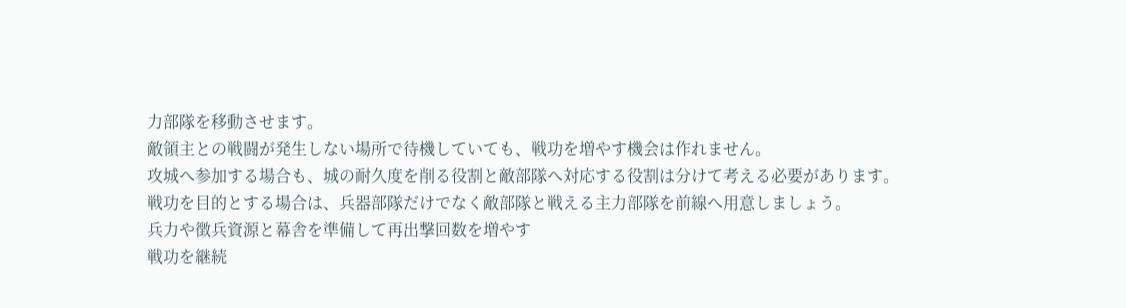力部隊を移動させます。
敵領主との戦闘が発生しない場所で待機していても、戦功を増やす機会は作れません。
攻城へ参加する場合も、城の耐久度を削る役割と敵部隊へ対応する役割は分けて考える必要があります。
戦功を目的とする場合は、兵器部隊だけでなく敵部隊と戦える主力部隊を前線へ用意しましょう。
兵力や徴兵資源と幕舎を準備して再出撃回数を増やす
戦功を継続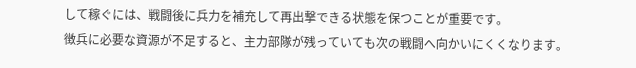して稼ぐには、戦闘後に兵力を補充して再出撃できる状態を保つことが重要です。
徴兵に必要な資源が不足すると、主力部隊が残っていても次の戦闘へ向かいにくくなります。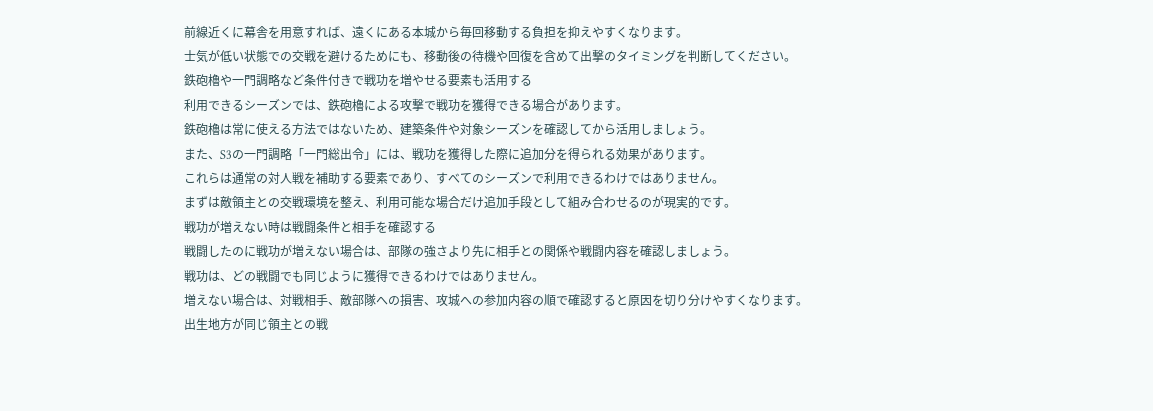前線近くに幕舎を用意すれば、遠くにある本城から毎回移動する負担を抑えやすくなります。
士気が低い状態での交戦を避けるためにも、移動後の待機や回復を含めて出撃のタイミングを判断してください。
鉄砲櫓や一門調略など条件付きで戦功を増やせる要素も活用する
利用できるシーズンでは、鉄砲櫓による攻撃で戦功を獲得できる場合があります。
鉄砲櫓は常に使える方法ではないため、建築条件や対象シーズンを確認してから活用しましょう。
また、S3の一門調略「一門総出令」には、戦功を獲得した際に追加分を得られる効果があります。
これらは通常の対人戦を補助する要素であり、すべてのシーズンで利用できるわけではありません。
まずは敵領主との交戦環境を整え、利用可能な場合だけ追加手段として組み合わせるのが現実的です。
戦功が増えない時は戦闘条件と相手を確認する
戦闘したのに戦功が増えない場合は、部隊の強さより先に相手との関係や戦闘内容を確認しましょう。
戦功は、どの戦闘でも同じように獲得できるわけではありません。
増えない場合は、対戦相手、敵部隊への損害、攻城への参加内容の順で確認すると原因を切り分けやすくなります。
出生地方が同じ領主との戦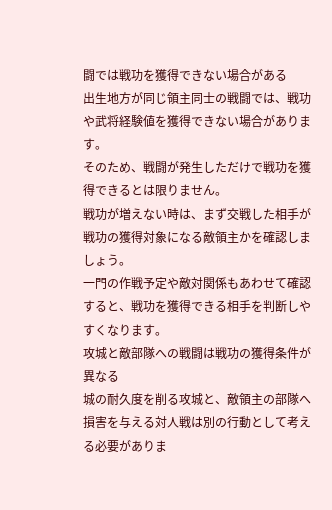闘では戦功を獲得できない場合がある
出生地方が同じ領主同士の戦闘では、戦功や武将経験値を獲得できない場合があります。
そのため、戦闘が発生しただけで戦功を獲得できるとは限りません。
戦功が増えない時は、まず交戦した相手が戦功の獲得対象になる敵領主かを確認しましょう。
一門の作戦予定や敵対関係もあわせて確認すると、戦功を獲得できる相手を判断しやすくなります。
攻城と敵部隊への戦闘は戦功の獲得条件が異なる
城の耐久度を削る攻城と、敵領主の部隊へ損害を与える対人戦は別の行動として考える必要がありま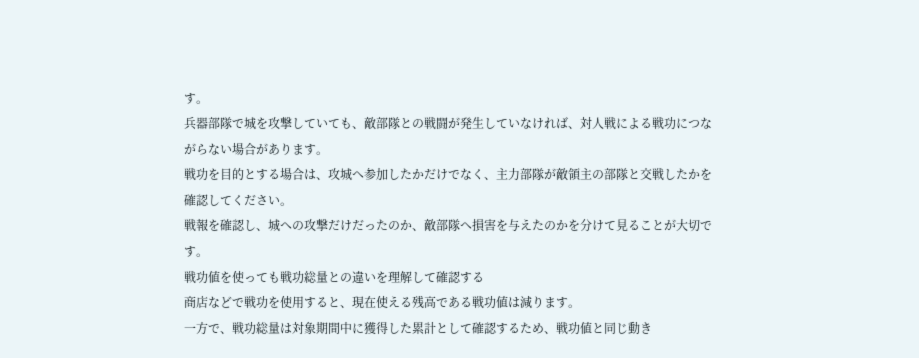す。
兵器部隊で城を攻撃していても、敵部隊との戦闘が発生していなければ、対人戦による戦功につながらない場合があります。
戦功を目的とする場合は、攻城へ参加したかだけでなく、主力部隊が敵領主の部隊と交戦したかを確認してください。
戦報を確認し、城への攻撃だけだったのか、敵部隊へ損害を与えたのかを分けて見ることが大切です。
戦功値を使っても戦功総量との違いを理解して確認する
商店などで戦功を使用すると、現在使える残高である戦功値は減ります。
一方で、戦功総量は対象期間中に獲得した累計として確認するため、戦功値と同じ動き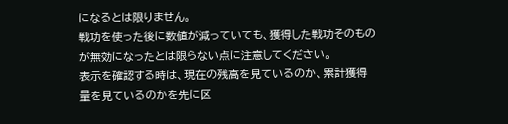になるとは限りません。
戦功を使った後に数値が減っていても、獲得した戦功そのものが無効になったとは限らない点に注意してください。
表示を確認する時は、現在の残高を見ているのか、累計獲得量を見ているのかを先に区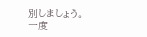別しましょう。
一度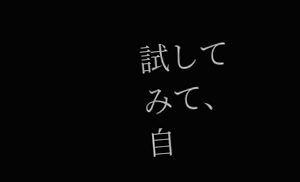試してみて、自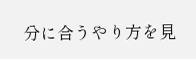分に合うやり方を見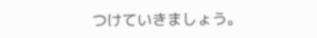つけていきましょう。